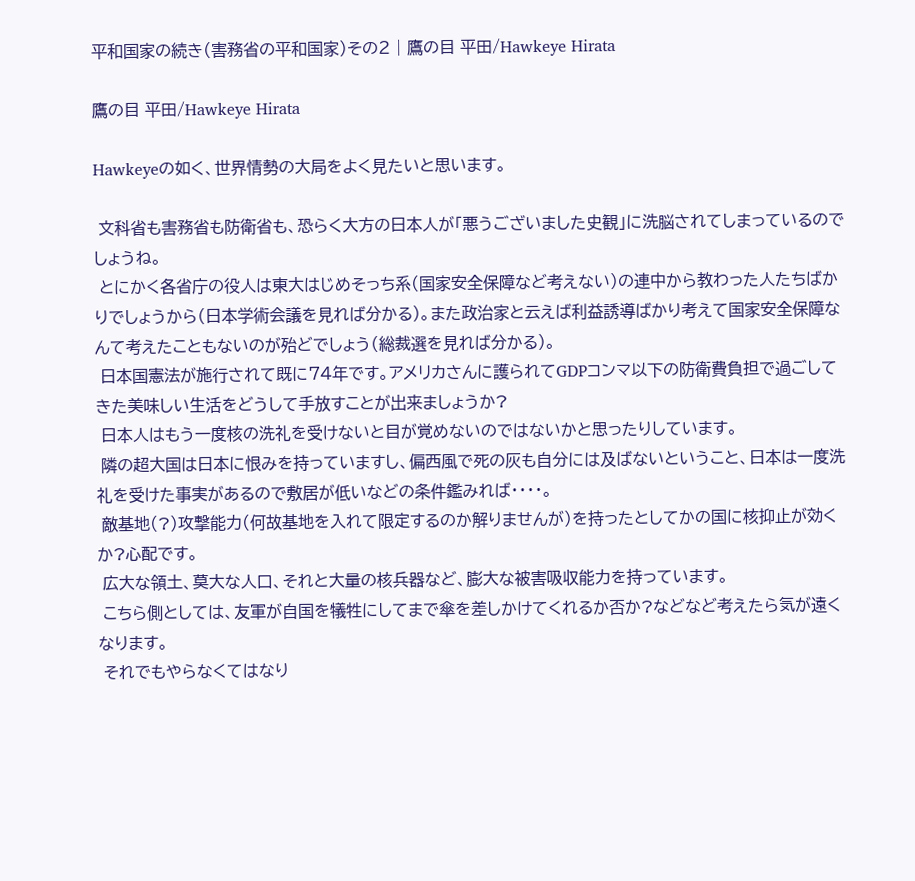平和国家の続き(害務省の平和国家)その2 | 鷹の目 平田/Hawkeye Hirata

鷹の目 平田/Hawkeye Hirata

Hawkeyeの如く、世界情勢の大局をよく見たいと思います。

 文科省も害務省も防衛省も、恐らく大方の日本人が「悪うございました史観」に洗脳されてしまっているのでしょうね。
 とにかく各省庁の役人は東大はじめそっち系(国家安全保障など考えない)の連中から教わった人たちばかりでしょうから(日本学術会議を見れば分かる)。また政治家と云えば利益誘導ばかり考えて国家安全保障なんて考えたこともないのが殆どでしょう(総裁選を見れば分かる)。
 日本国憲法が施行されて既に74年です。アメリカさんに護られてGDPコンマ以下の防衛費負担で過ごしてきた美味しい生活をどうして手放すことが出来ましょうか?
 日本人はもう一度核の洗礼を受けないと目が覚めないのではないかと思ったりしています。
 隣の超大国は日本に恨みを持っていますし、偏西風で死の灰も自分には及ばないということ、日本は一度洗礼を受けた事実があるので敷居が低いなどの条件鑑みれば・・・・。
 敵基地(?)攻撃能力(何故基地を入れて限定するのか解りませんが)を持ったとしてかの国に核抑止が効くか?心配です。
 広大な領土、莫大な人口、それと大量の核兵器など、膨大な被害吸収能力を持っています。
 こちら側としては、友軍が自国を犠牲にしてまで傘を差しかけてくれるか否か?などなど考えたら気が遠くなります。
 それでもやらなくてはなり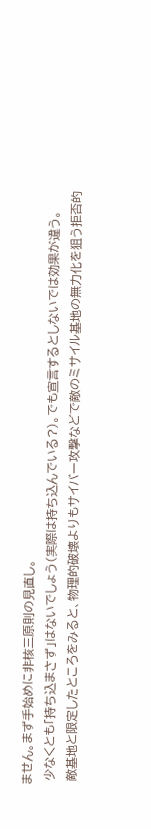ません。まず手始めに非核三原則の見直し。
 少なくとも「持ち込まさず」はないでしょう(実際は持ち込んでいる?)。でも宣言するとしないでは効果が違う。
 敵基地と限定したところをみると、物理的破壊よりもサイバー攻撃などで敵のミサイル基地の無力化を狙う拒否的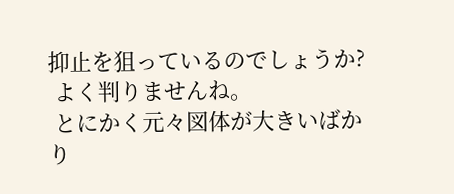抑止を狙っているのでしょうか?
 よく判りませんね。
 とにかく元々図体が大きいばかり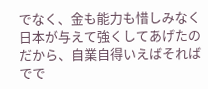でなく、金も能力も惜しみなく日本が与えて強くしてあげたのだから、自業自得いえばそればでで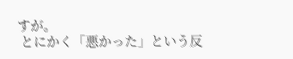すが。
 とにかく「悪かった」という反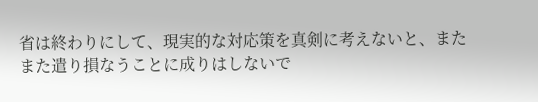省は終わりにして、現実的な対応策を真剣に考えないと、またまた遣り損なうことに成りはしないで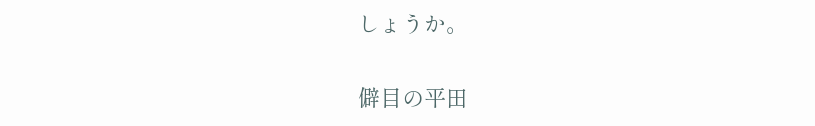しょうか。

僻目の平田